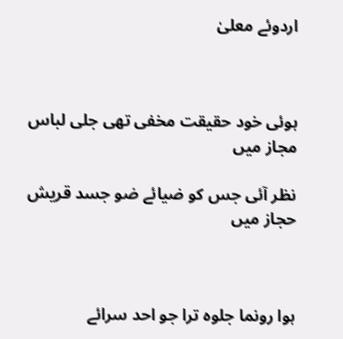اردوئے معلیٰ



ہوئی خود حقیقت مخفی تھی جلی لباس مجاز میں

نظر آئی جس کو ضیائے ضو جسد قریش حجاز میں



ہوا رونما جلوہ ترا جو احد سرائے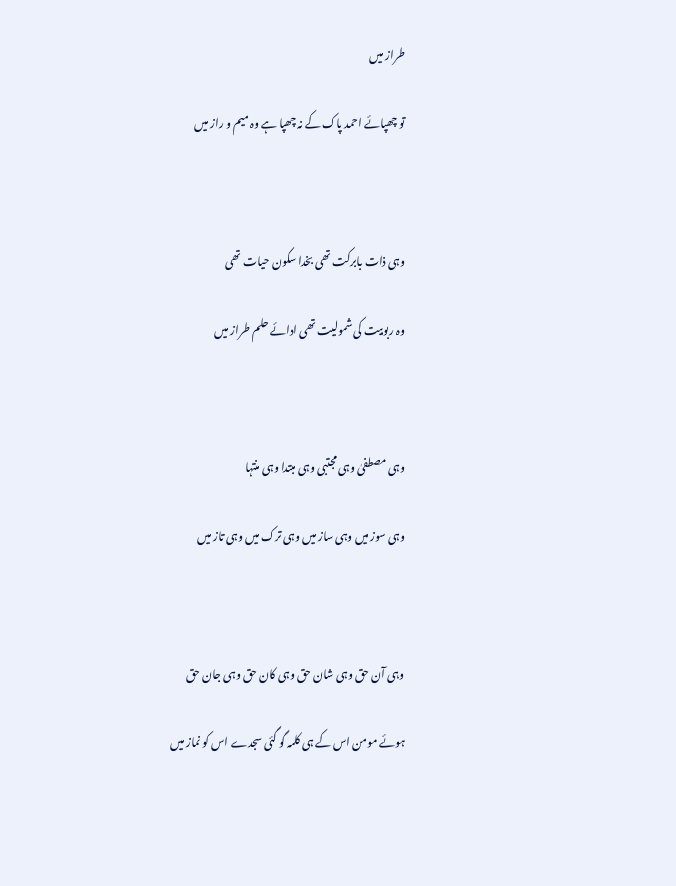طراز میں

تو چھپائے احمد پاک کے نہ چھپا ہے وہ میم و راز میں



وہی ذات بابرکت تھی بخدا سکون حیات تھی

وہ ربوبیت کی شمولیت تھی ادائے حلم طراز میں



وہی مصطفیٰ وہی مجتبی وہی مبتدا وہی منتہا

وہی سوز میں وہی ساز میں وہی ترک میں وہی تاز میں



وہی آن حق وہی شان حق وہی کان حق وہی جان حق

ہوئے مومن اس کے ہی کلمہ گو گئی سجدے اس کو نماز میں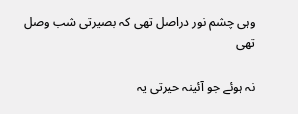وہی چشم نور دراصل تھی کہ بصیرتی شب وصل تھی

نہ ہوئے جو آئینہ حیرتی یہ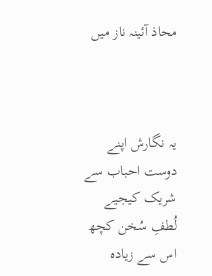محاذ آئینہ ناز میں



یہ نگارش اپنے دوست احباب سے شریک کیجیے
لُطفِ سُخن کچھ اس سے زیادہ